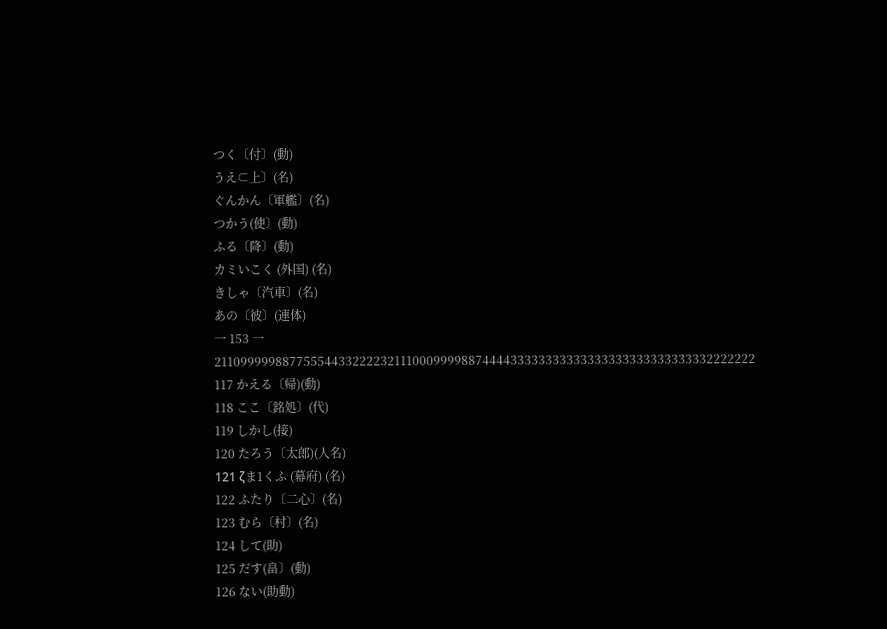つく〔付〕(動)
うえ⊂上〕(名)
ぐんかん〔軍艦〕(名)
つかう(使〕(動)
ふる〔降〕(動)
カミいこく (外国) (名)
きしゃ〔汽車〕(名)
あの〔彼〕(連体)
一 153 一
211099999887755544332222321110009999887444433333333333333333333333333332222222
117 かえる〔帰)(動)
118 ここ〔銘処〕(代)
119 しかし(接)
120 たろう〔太郎)(人名)
121 ζま1くふ (幕府) (名)
122 ふたり〔二心〕(名)
123 むら〔村〕(名)
124 して(助)
125 だす(畠〕(動)
126 ない(助動)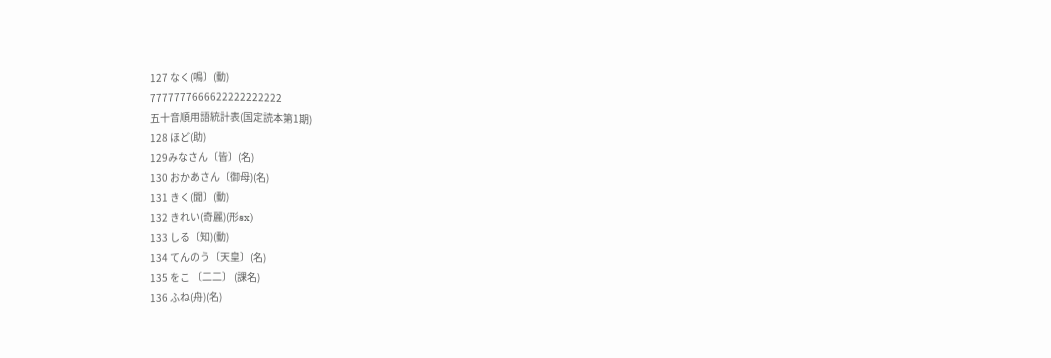127 なく(鳴〕(動)
7777777666622222222222
五十音順用語統計表(国定読本第1期)
128 ほど(助)
129みなさん〔皆〕(名)
130 おかあさん〔御母)(名)
131 きく(聞〕(動)
132 きれい(奇麗)(形sx)
133 しる〔知)(動)
134 てんのう〔天皇〕(名)
135 をこ 〔二二〕 (課名)
136 ふね(舟)(名)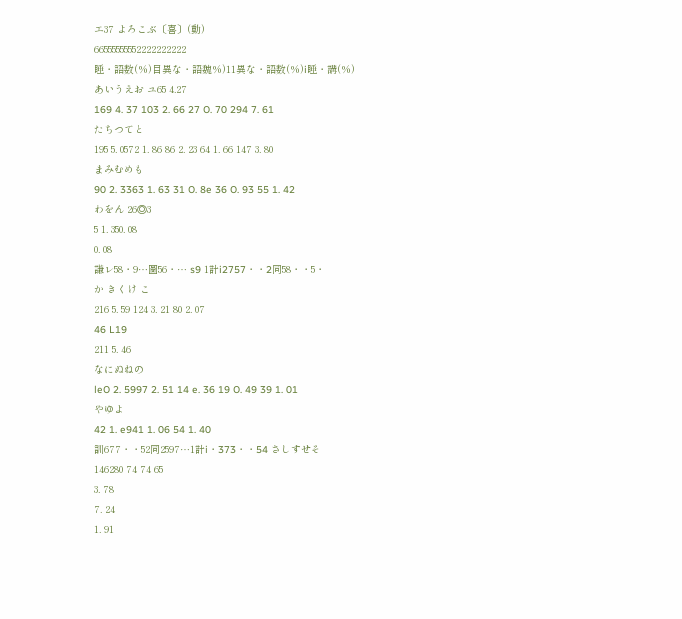エ37 よろこぶ〔喜〕(動)
66555555552222222222
睡・語数(%)目異な・語魏%)11異な・語数(%)i睡・講(%)
あいうえお ユ65 4.27
169 4. 37 103 2. 66 27 O. 70 294 7. 61
たちつてと
195 5. 0572 1. 86 86 2. 23 64 1. 66 147 3. 80
まみむめも
90 2. 3363 1. 63 31 O. 8e 36 O. 93 55 1. 42
わをん 26◎3
5 1. 350. 08
0. 08
謙レ58・9…圖56・… s9 1計i2757・・2同58・・5・
か きくけ こ
216 5. 59 124 3. 21 80 2. 07
46 L19
211 5. 46
なにぬねの
leO 2. 5997 2. 51 14 e. 36 19 O. 49 39 1. 01
やゆよ
42 1. e941 1. 06 54 1. 40
訓677・・52同2597…1計i・373・・54 さしすせそ
146280 74 74 65
3. 78
7. 24
1. 91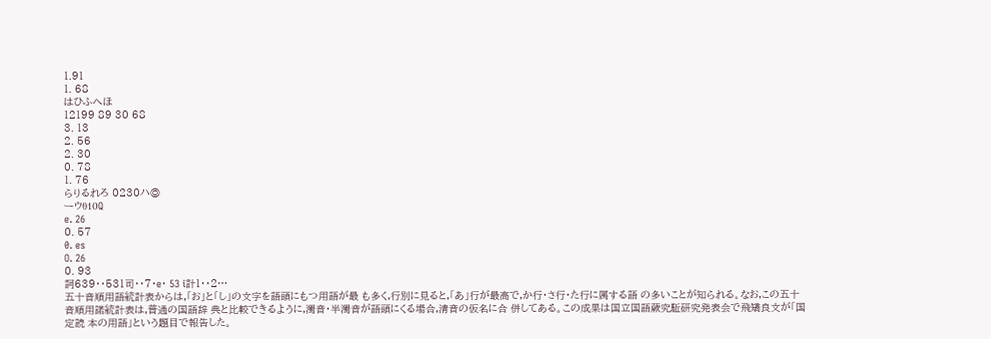1.91
1. 68
はひふへほ
12199 89 30 68
3. 13
2. 56
2. 30
0. 78
1. 76
らりるれろ 0230ハ◎
ーウθ10Q
e. 26
0. 57
0. es
O. 26
0. 93
詞639・・531司・・7・e・ 53 i計1・・2…
五十音順用語統計表からは,「お」と「し」の文字を語頭にもつ用語が最 も多く,行別に見ると,「あ」行が最高で,か行・さ行・た行に属する語 の多いことが知られる。なお,この五十音順用諾統計表は,普通の国語辞 典と比較できるように,濁音・半濁音が語頭にくる場合,清音の仮名に合 併してある。この成果は国立国語蕨究駈研究発表会で飛矯良文が「国定読 本の用語」という題目で報告した。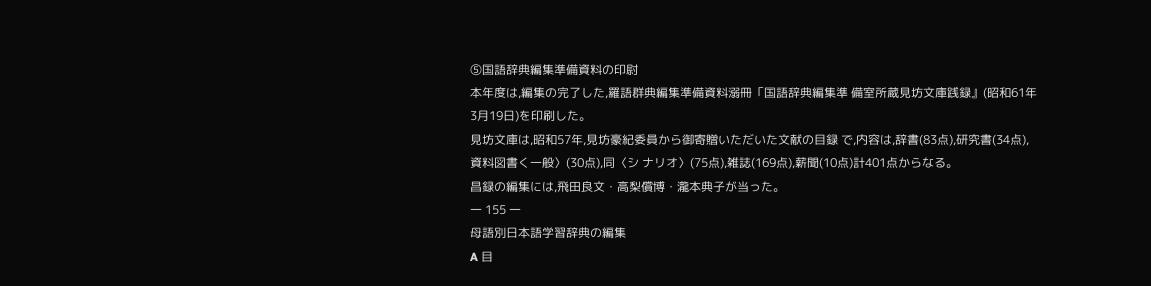⑤国語辞典編集準備資料の印尉
本年度は,編集の完了した,羅語群典編集準備資料溺冊「国語辞典編集準 備室所蔵見坊文庫践録』(昭和61年3月19日)を印刷した。
見坊文庫は,昭和57年,見坊豪紀委員から御寄贈いただいた文献の目録 で,内容は,辞書(83点),研究書(34点),資料図書く一般〉(30点),同〈シ ナリオ〉(75点),雑誌(169点),薪聞(10点)計401点からなる。
昌録の編集には,飛田良文・高梨償博・瀧本典子が当った。
一 155 一
母語別日本語学習辞典の編集
A 目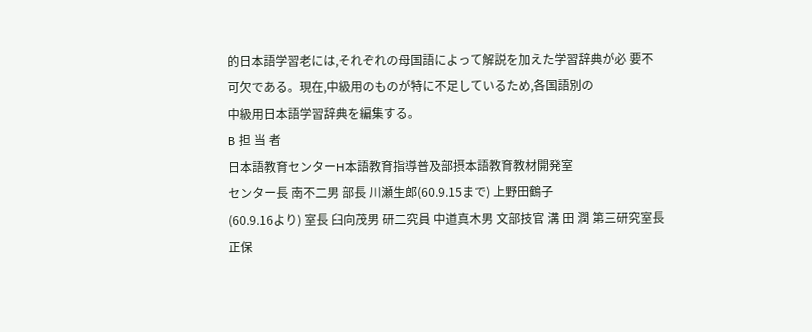的日本語学習老には,それぞれの母国語によって解説を加えた学習辞典が必 要不可欠である。現在,中級用のものが特に不足しているため,各国語別の
中級用日本語学習辞典を編集する。
B 担 当 者
日本語教育センターH本語教育指導普及部摂本語教育教材開発室
センター長 南不二男 部長 川瀬生郎(60.9.15まで) 上野田鶴子
(60.9.16より) 室長 臼向茂男 研二究員 中道真木男 文部技官 溝 田 潤 第三研究室長 正保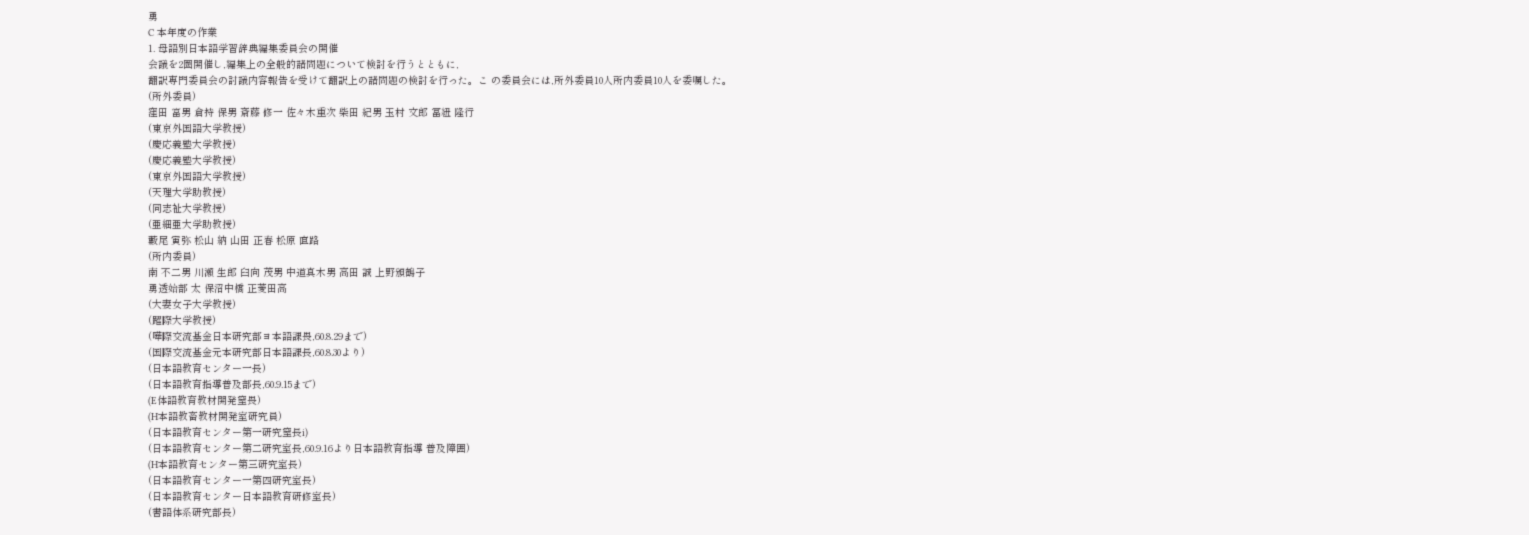勇
C 本年度の作業
1. 母語別日本語学習辞典編集委員会の開催
会議を2圏開催し,編集上の全般的諸問題について検討を行うとともに,
翻訳専門委員会の討議内容報告を受けて翻訳上の諸問題の検討を行った。こ の委員会には,所外委員10人所内委員10人を委嘱した。
(所外委員)
窪田 富男 倉持 保男 斎藤 修一 佐々木重次 柴田 紀男 玉村 文郎 冨紐 隆行
(東京外国語大学教授)
(慶応義塾大学教授)
(慶応義塾大学教授)
(東京外国語大学教授)
(天理大学助教授)
(同志祉大学教授)
(亜細亜大学助教授)
藪尾 寅弥 松山 納 山田 正春 松原 直路
(所内委員)
南 不二男 川瀬 生郎 臼向 茂男 中道真木男 高田 誠 上野頒鶴子
勇透始部 太 保沼中橋 正菱田高
(大妻女子大学教授)
(躍際大学教授)
(嘩際交流基金日本研究部ヨ本語課畏,60.8.29まで)
(国際交流基金元本研究部日本語課長,60.8.30より)
(日本語教育センター一長)
(日本語教育指導普及部長,60.9.15まで)
(E体語教育教材開発窒畏)
(H本語教畜教材開発室研究員)
(日本語教育センター第一研究窒長i)
(日本語教育センター第二研究室長,60.9.16より日本語教育指導 普及障囲)
(H本語教育センター第三研究室長)
(日本語教育センター一第四研究室長)
(日本語教育センター日本語教育研修室長)
(書語体系研究部長)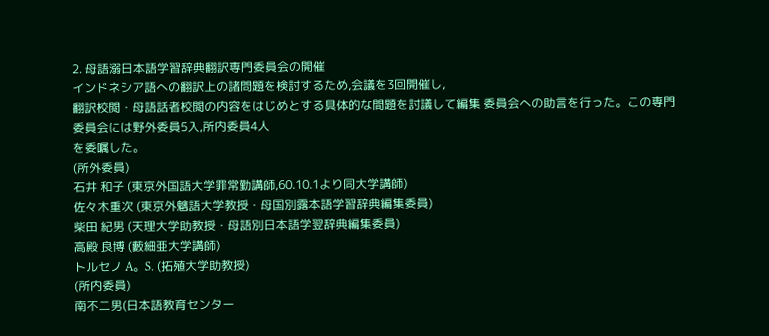2. 母語溺日本語学習辞典翻訳専門委員会の開催
インドネシア語への翻訳上の諸問題を検討するため,会議を3回開催し,
翻訳校閲・母語話者校閲の内容をはじめとする具体的な間題を討議して編集 委員会への助言を行った。この専門委員会には野外委員5入,所内委員4人
を委嘱した。
(所外委員)
石井 和子 (東京外国語大学罪常勤講師,60.10.1より同大学講師)
佐々木重次 (東京外魑語大学教授・母国別露本語学習辞典編集委員)
柴田 紀男 (天理大学助教授・母語別日本語学翌辞典編集委員)
高殿 良博 (藪細亜大学講師)
トルセノ A。S. (拓殖大学助教授)
(所内委員)
南不二男(日本語教育センター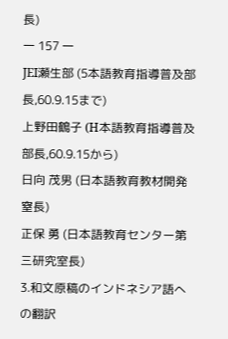長)
一 157 一
JEI瀬生部 (5本語教育指導普及部長,60.9.15まで)
上野田鶴子 (H本語教育指導普及部長,60.9.15から)
日向 茂男 (日本語教育教材開発窒長)
正保 勇 (日本語教育センター第三研究室長)
3.和文原稿のインドネシア語への翻訳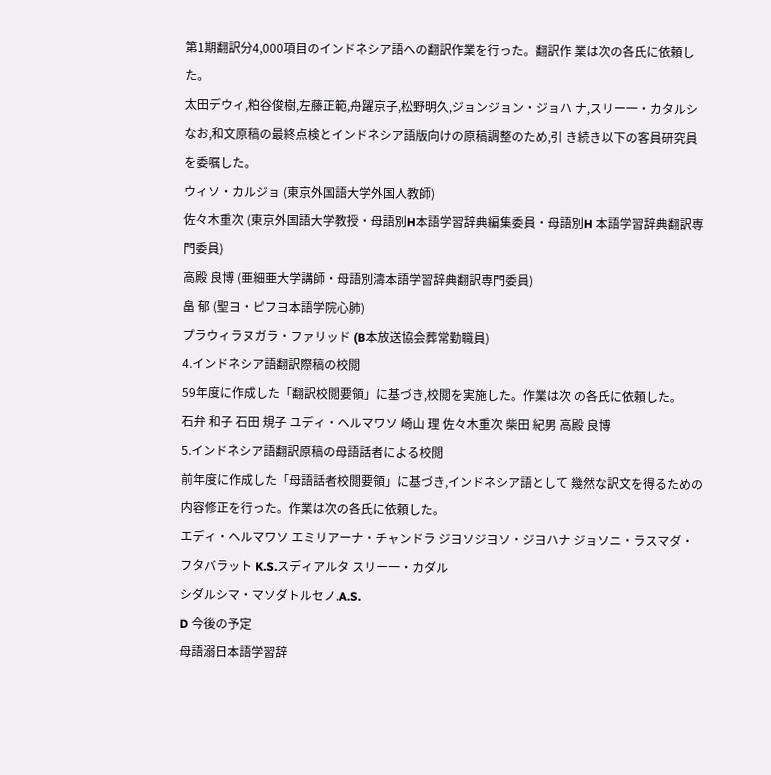第1期翻訳分4,000項目のインドネシア語への翻訳作業を行った。翻訳作 業は次の各氏に依頼した。
太田デウィ,粕谷俊樹,左藤正範,舟躍京子,松野明久,ジョンジョン・ジョハ ナ,スリー一・カタルシ
なお,和文原稿の最終点検とインドネシア語版向けの原稿調整のため,引 き続き以下の客員研究員を委嘱した。
ウィソ・カルジョ (東京外国語大学外国人教師)
佐々木重次 (東京外国語大学教授・母語別H本語学習辞典編集委員・母語別H 本語学習辞典翻訳専門委員)
高殿 良博 (亜細亜大学講師・母語別濤本語学習辞典翻訳専門委員)
畠 郁 (聖ヨ・ピフヨ本語学院心肺)
プラウィラヌガラ・ファリッド (B本放送協会葬常勤職員)
4.インドネシア語翻訳際稿の校閲
59年度に作成した「翻訳校閲要領」に基づき,校閲を実施した。作業は次 の各氏に依頼した。
石弁 和子 石田 規子 ユディ・ヘルマワソ 崎山 理 佐々木重次 柴田 紀男 高殿 良博
5.インドネシア語翻訳原稿の母語話者による校閲
前年度に作成した「母語話者校閲要領」に基づき,インドネシア語として 幾然な訳文を得るための内容修正を行った。作業は次の各氏に依頼した。
エディ・ヘルマワソ エミリアーナ・チャンドラ ジヨソジヨソ・ジヨハナ ジョソニ・ラスマダ・フタバラット K.S.スディアルタ スリー一・カダル
シダルシマ・マソダトルセノ.A.S.
D 今後の予定
母語溺日本語学習辞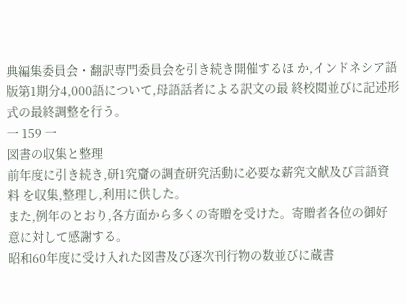典編集委員会・翻訳専門委員会を引き続き開催するほ か,インドネシア語版第1期分4,000語について,母語話者による訳文の最 終校閲並びに記述形式の最終調整を行う。
一 159 一
図書の収集と整理
前年度に引き続き,研1究齎の調査研究活動に必要な薪究文献及び言語資料 を収集,整理し,利用に供した。
また,例年のとおり,各方面から多くの寄贈を受けた。寄贈者各位の御好 意に対して感謝する。
昭和60年度に受け入れた図書及び逐次刊行物の数並びに蔵書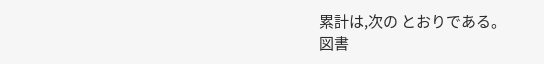累計は,次の とおりである。
図書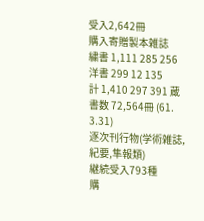受入2,642冊
購入寄贈製本雑誌
繍書 1,111 285 256 洋書 299 12 135
計 1,410 297 391 蔵書数 72,564冊 (61. 3.31)
逐次刊行物(学術雑誌,紀要,隼報類)
継続受入793種
購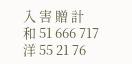入 害 贈 計
和 51 666 717
洋 55 21 76